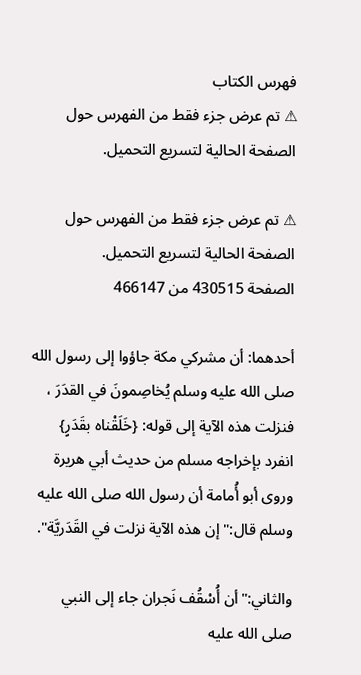فهرس الكتاب
⚠ تم عرض جزء فقط من الفهرس حول الصفحة الحالية لتسريع التحميل.

⚠ تم عرض جزء فقط من الفهرس حول الصفحة الحالية لتسريع التحميل.
الصفحة 430515 من 466147

أحدهما: أن مشركي مكة جاؤوا إلى رسول الله صلى الله عليه وسلم يُخاصِمونَ في القدَرَ ، فنزلت هذه الآية إلى قوله: {خَلَقْناه بقَدَرٍ} انفرد بإخراجه مسلم من حديث أبي هريرة وروى أبو أُمامة أن رسول الله صلى الله عليه وسلم قال:"إن هذه الآية نزلت في القَدَريَّة".

والثاني:"أن أُسْقُف نَجران جاء إلى النبي صلى الله عليه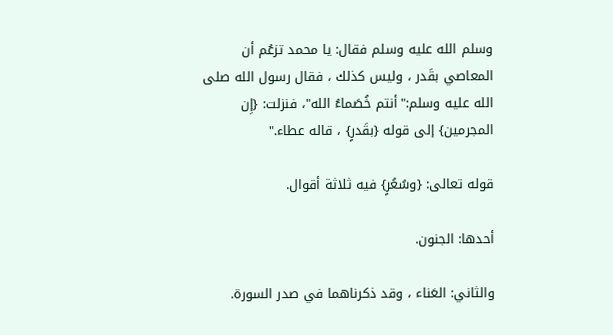وسلم الله عليه وسلم فقال: يا محمد تزعُم أن المعاصي بقَدر ، وليس كذلك ، فقال رسول الله صلى الله عليه وسلم:"أنتم خُصَماءُ الله"، فنزلت: {إِن المجرمين} إلى قوله {بقَدرٍ} ، قاله عطاء."

قوله تعالى: {وسُعُرٍ} فيه ثلاثة أقوال.

أحدها: الجنون.

والثاني: العَناء ، وقد ذكرناهما في صدر السورة.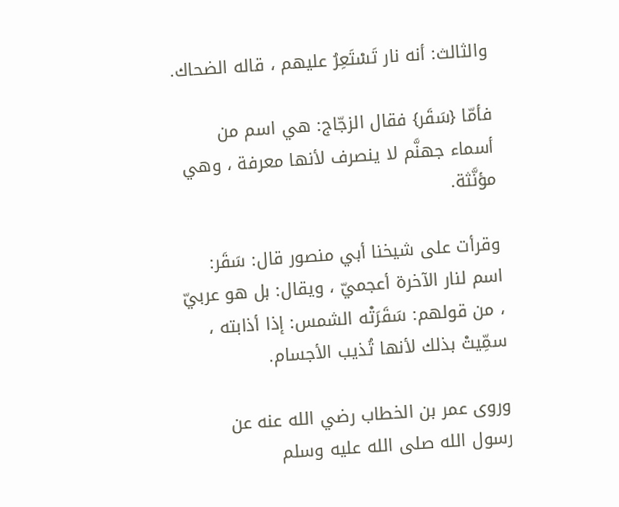والثالث: أنه نار تَسْتَعِرُ عليهم ، قاله الضحاك.

فأمّا {سَقَر} فقال الزجّاج: هي اسم من أسماء جهنَّم لا ينصرف لأنها معرفة ، وهي مؤنَّثة.

وقرأت على شيخنا أبي منصور قال: سَقَر: اسم لنار الآخرة أعجميّ ، ويقال: بل هو عربيّ ، من قولهم: سَقَرَتْه الشمس: إذا أذابته ، سمِّيتْ بذلك لأنها تُذيب الأجسام.

وروى عمر بن الخطاب رضي الله عنه عن رسول الله صلى الله عليه وسلم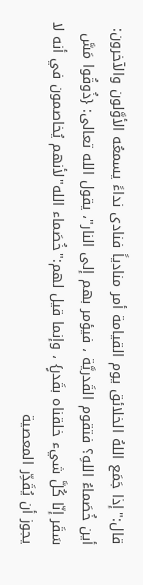قال:"إذا جَمَع اللهُ الخلائق يوم القيامة أمر منادياً فنادى نداءً يسمعُه الأوَّلون والآخرون: أين خُصَماءُ اللهِ؟ فتقوم القَدريَّة ، فيؤمر بهم إلى النار"، يقول الله تعالى: {ذُوقُوا مَسَّ سَقَر إنّا كُلَّ شيء خلقناه بقَدرٍ} ، وإنما قيل لهم:"خُصَماء الله"لأنهم يُخاصمون في أنه لا يجوز أن يُقَدِّر المعصية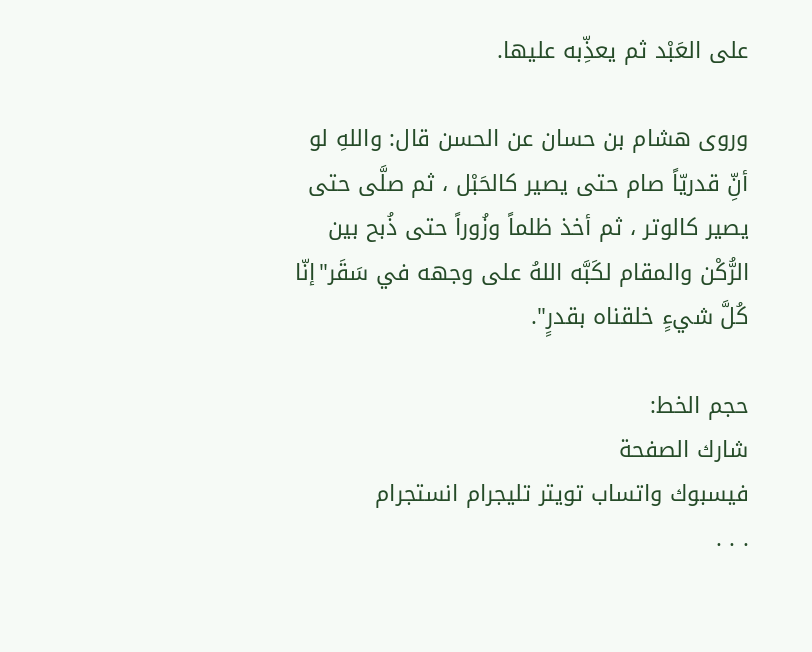على العَبْد ثم يعذِّبه عليها.

وروى هشام بن حسان عن الحسن قال: واللهِ لو أنِّ قدريّاً صام حتى يصير كالحَبْل ، ثم صلَّى حتى يصير كالوتر ، ثم أخذ ظلماً وزُوراً حتى ذُبح بين الرُّكْن والمقام لكَبَّه اللهُ على وجهه في سَقَر"إنّا كُلَّ شيءٍ خلقناه بقدرٍ".

حجم الخط:
شارك الصفحة
فيسبوك واتساب تويتر تليجرام انستجرام
. . .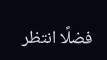فضلًا انتظر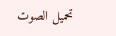تحميل الصوت